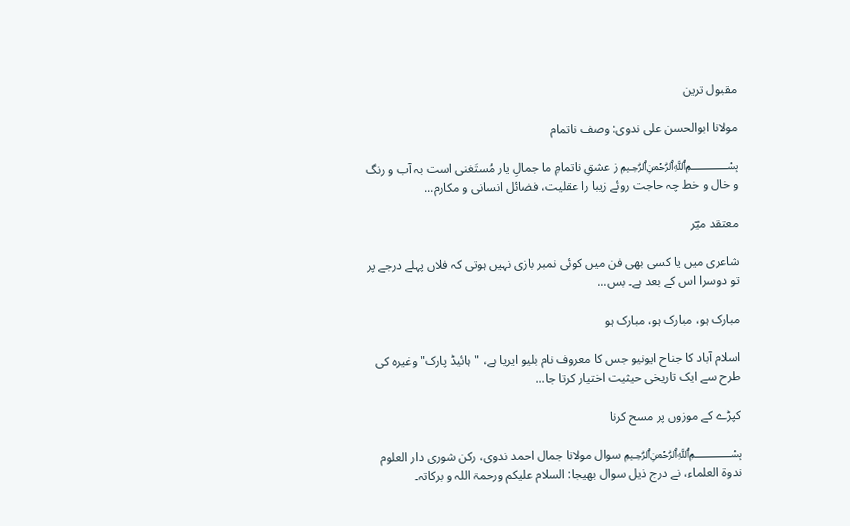مقبول ترین

مولانا ابوالحسن على ندوى: وصف ناتمام

﷽ ز عشقِ ناتمامِ ما جمالِ یار مُستَغنی‌ است بہ آب و رنگ و خال و خط چہ حاجت روئے زیبا را عقلیت، فضائل انسانى و مکارم...

معتقد میؔر

شاعری میں یا کسی بھی فن میں کوئی نمبر بازی نہیں ہوتی کہ فلاں پہلے درجے پر تو دوسرا اس کے بعد ہے۔ بس...

مبارک ہو، مبارک ہو، مبارک ہو

اسلام آباد کا جناح ایونیو جس کا معروف نام بلیو ایریا ہے، "ہائیڈ پارک" وغیرہ کی طرح سے ایک تاریخی حیثیت اختیار کرتا جا...

كپڑے كے موزوں پر مسح كرنا

﷽ سوال مولانا جمال احمد ندوى، ركن شورى دار العلوم ندوة العلماء، نے درج ذیل سوال بھیجا: السلام علیکم ورحمۃ اللہ و برکاتہ۔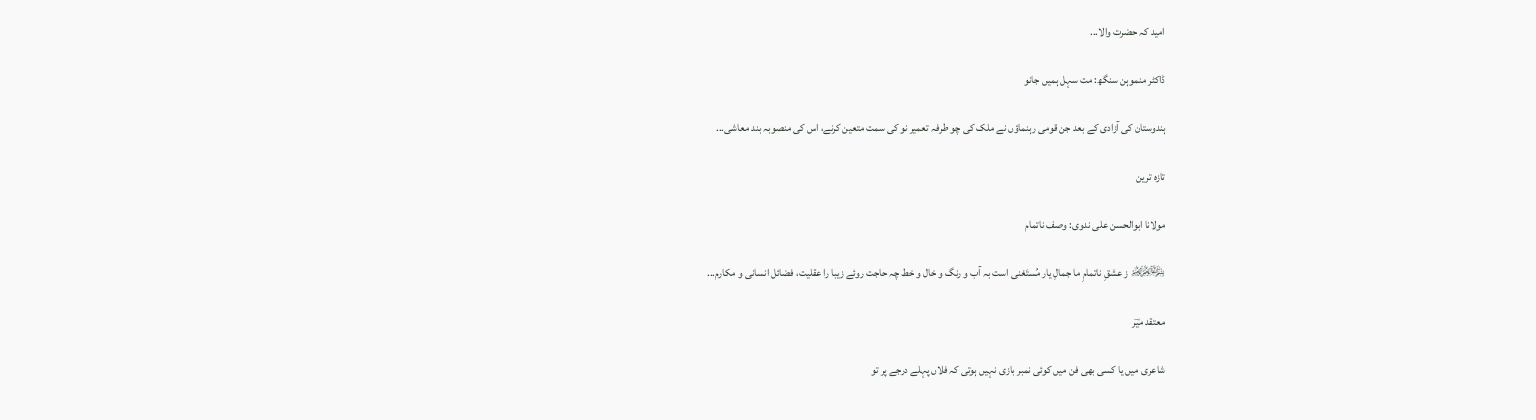امید کہ حضرت والا...

ڈاکٹر منموہن سنگھ: مت سہل ہمیں جانو

ہندوستان کی آزادی کے بعد جن قومی رہنماؤں نے ملک کی چو طرفہ تعمیر نو کی سمت متعین کرنے، اس کی منصوبہ بند معاشی...

تازہ ترین

مولانا ابوالحسن على ندوى: وصف ناتمام

﷽ ز عشقِ ناتمامِ ما جمالِ یار مُستَغنی‌ است بہ آب و رنگ و خال و خط چہ حاجت روئے زیبا را عقلیت، فضائل انسانى و مکارم...

معتقد میؔر

شاعری میں یا کسی بھی فن میں کوئی نمبر بازی نہیں ہوتی کہ فلاں پہلے درجے پر تو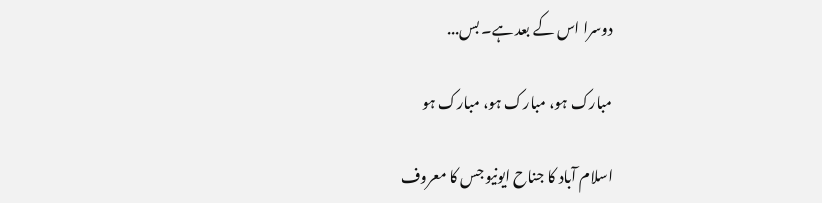دوسرا اس کے بعد ہے۔ بس...

مبارک ہو، مبارک ہو، مبارک ہو

اسلام آباد کا جناح ایونیو جس کا معروف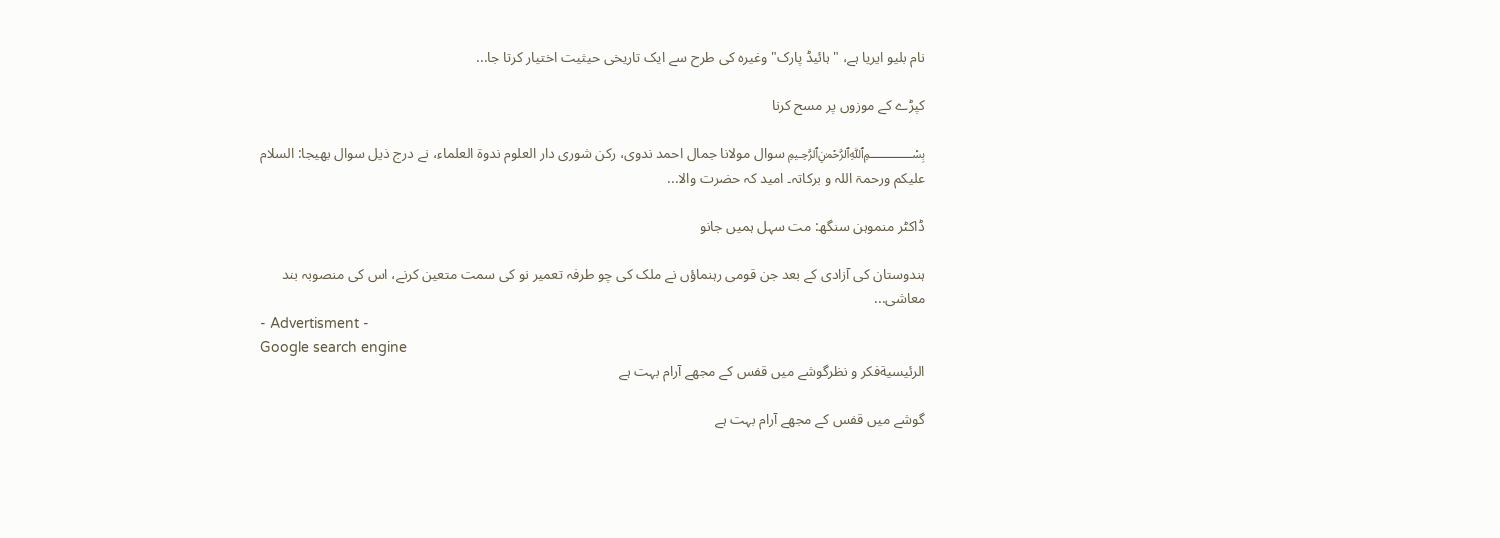نام بلیو ایریا ہے، "ہائیڈ پارک" وغیرہ کی طرح سے ایک تاریخی حیثیت اختیار کرتا جا...

كپڑے كے موزوں پر مسح كرنا

﷽ سوال مولانا جمال احمد ندوى، ركن شورى دار العلوم ندوة العلماء، نے درج ذیل سوال بھیجا: السلام علیکم ورحمۃ اللہ و برکاتہ۔ امید کہ حضرت والا...

ڈاکٹر منموہن سنگھ: مت سہل ہمیں جانو

ہندوستان کی آزادی کے بعد جن قومی رہنماؤں نے ملک کی چو طرفہ تعمیر نو کی سمت متعین کرنے، اس کی منصوبہ بند معاشی...
- Advertisment -
Google search engine
الرئيسيةفکر و نظرگوشے میں قفس کے مجھے آرام بہت ہے

گوشے میں قفس کے مجھے آرام بہت ہے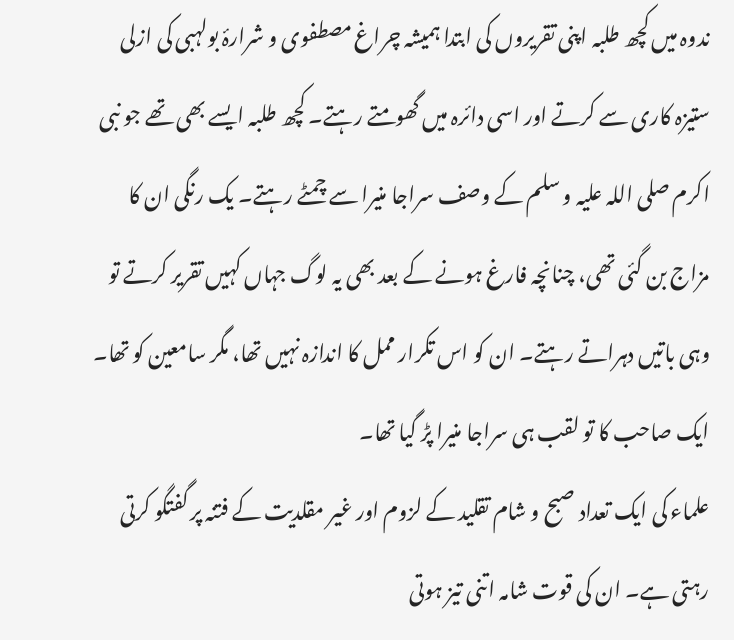ندوہ میں کچھ طلبہ اپنی تقریروں کی ابتدا ہمیشہ چراغ مصطفوی و شرارۂ بولہبی کی ازلی ستیزہ کاری سے کرتے اور اسی دائرہ میں گھومتے رہتے۔ کچھ طلبہ ایسے بھی تھے جو نبی اکرم صلی اللہ علیہ و سلم کے وصف سراجا منیرا سے چمٹے رہتے۔ یک رنگی ان کا مزاج بن گئی تھی، چنانچہ فارغ ہونے کے بعد بھی یہ لوگ جہاں کہیں تقریر کرتے تو وہی باتیں دہراتے رہتے۔ ان کو اس تکرار ممل کا اندازہ نہیں تھا، مگر سامعین کو تھا۔ ایک صاحب کا تو لقب ہی سراجا منیرا پڑ گیا تھا۔
علماء کی ایک تعداد صبح و شام تقلید کے لزوم اور غیر مقلدیت کے فتنہ پر گفتگو کرتی رہتی ہے۔ ان کی قوت شامہ اتنی تیز ہوتی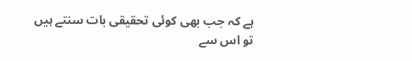ہے کہ جب بھی کوئی تحقیقی بات سنتے ہیں تو اس سے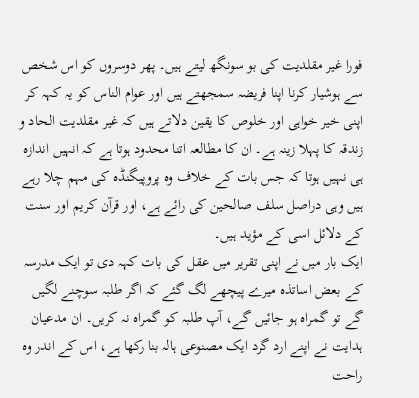فورا غیر مقلدیت کی بو سونگھ لیتے ہیں۔ پھر دوسروں کو اس شخص سے ہوشیار کرنا اپنا فریضہ سمجھتے ہیں اور عوام الناس کو یہ کہہ کر اپنی خیر خواہی اور خلوص کا یقین دلاتے ہیں کہ غیر مقلدیت الحاد و زندقہ کا پہلا زینہ ہے۔ ان کا مطالعہ اتنا محدود ہوتا ہے کہ انہیں اندازہ ہی نہیں ہوتا کہ جس بات کے خلاف وہ پروپیگنڈہ کی مہم چلا رہے ہیں وہی دراصل سلف صالحین کی رائے ہے، اور قرآن کریم اور سنت کے دلائل اسی کے مؤید ہیں۔
ایک بار میں نے اپنی تقریر میں عقل کی بات کہہ دی تو ایک مدرسہ کے بعض اساتذہ میرے پیچھے لگ گئے کہ اگر طلبہ سوچنے لگیں گے تو گمراہ ہو جائیں گے، آپ طلبہ کو گمراہ نہ کریں۔ ان مدعیان ہدایت نے اپنے ارد گرد ایک مصنوعی ہالہ بنا رکھا ہے، اس کے اندر وہ راحت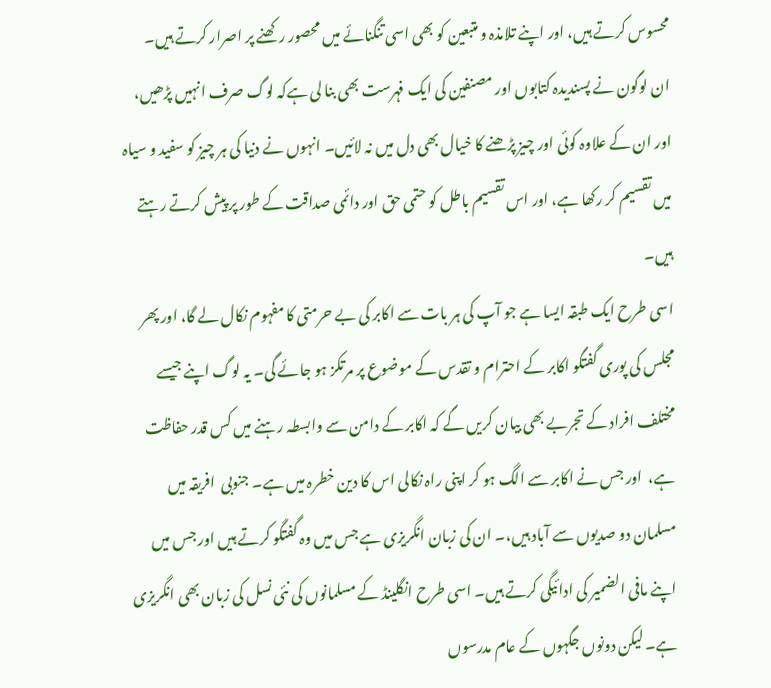محسوس کرتے ہیں، اور اپنے تلامذہ و متبعین کو بھی اسی تنگنائے میں محصور رکھنے پر اصرار کرتے ہیں۔ ان لوگون نے پسندیدہ کتابوں اور مصنفین کی ایک فہرست بھی بنا لی ہےکہ لوگ صرف انہیں پڑھیں، اور ان کے علاوہ کوئی اور چیز پڑھنے کا خیال بھی دل میں نہ لائیں۔ انہوں نے دنیا کی ہر چیز کو سفید و سیاہ میں تقسیم کر رکھا ہے، اور اس تقسیم باطل کو حتمی حق اور دائمی صداقت کے طور پر پیش کرتے رہتے ہیں۔
اسی طرح ایک طبقہ ایسا ہے جو آپ کی ہر بات سے اکابر کی بے حرمتی کا مفہوم نکال لے گا، اور پھر مجلس کی پوری گفتگو اکابر کے احترام و تقدس کے موضوع پر مرتکز ہو جائے گی۔ یہ لوگ اپنے جیسے مختلف افراد کے تجربے بھی بیان کریں گے کہ اکابر کے دامن سے وابسطہ رہنے میں کس قدر حفاظت ہے،  اور جس نے اکابر سے الگ ہو کر اپنی راہ نکالی اس کا دین خطرہ میں ہے۔ جنوبی  افریقہ میں مسلمان دو صدیوں سے آباد ہیں،۔ ان کی زبان انگریزی ہے جس میں وہ گفتگو کرتے ہیں اور جس میں اپنے مافی الضمیر کی ادائیگی کرتے ہیں۔ اسی طرح انگلینڈ کے مسلمانوں کی نئی نسل کی زبان بھی انگریزی ہے۔ لیکن دونوں جگہوں کے عام مدرسوں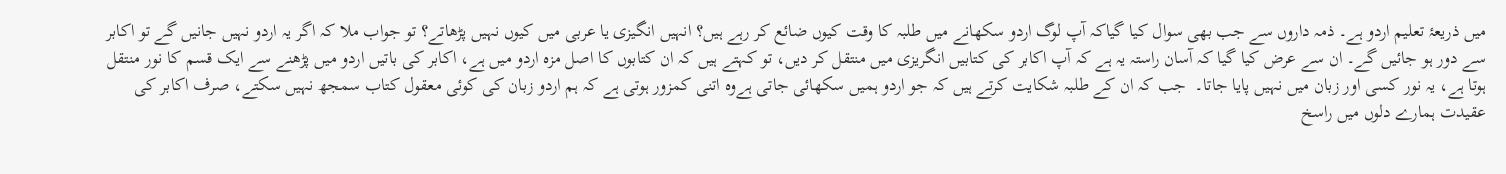میں ذریعۂ تعلیم اردو ہے۔ ذمہ داروں سے جب بھی سوال کیا گیاکہ آپ لوگ اردو سکھانے میں طلبہ کا وقت کیوں ضائع کر رہے ہیں؟ انہیں انگیزی یا عربی میں کیوں نہیں پڑھاتے؟ تو جواب ملا کہ اگر یہ اردو نہیں جانیں گے تو اکابر سے دور ہو جائیں گے۔ ان سے عرض کیا گیا کہ آسان راستہ یہ ہے کہ آپ اکابر کی کتابیں انگریزی میں منتقل کر دیں، تو کہتے ہیں کہ ان کتابوں کا اصل مزہ اردو میں ہے، اکابر کی باتیں اردو میں پڑھنے سے ایک قسم کا نور منتقل ہوتا ہے، یہ نور کسی اور زبان میں نہیں پایا جاتا۔  جب کہ ان کے طلبہ شکایت کرتے ہیں کہ جو اردو ہمیں سکھائی جاتی ہےوہ اتنی کمزور ہوتی ہے کہ ہم اردو زبان کی کوئی معقول کتاب سمجھ نہیں سکتے، صرف اکابر کی عقیدت ہمارے دلوں میں راسخ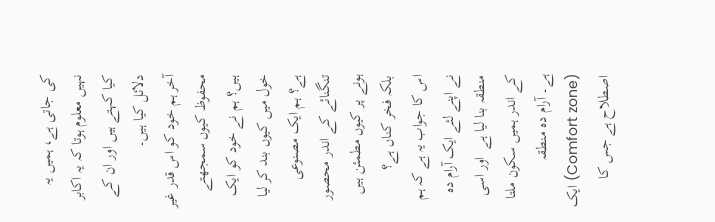کی جاتی ہے، ہمیں یہ نہیں معلوم ہوتا کہ یہ اکابر کیا کہتے ہیں اور ان کے دلائل کیا ہیں۔
آخر ہم خود کو اس قدر غیر محفوظ کیوں سمجھتے ہیں؟ ہم نے خود کو ایک خول میں کیوں بند کر لیا ہے؟ ہم ایک مصنوعی تنگنائے کے اندر محصور ہونے پر کیوں مطمئن ہیں بلکہ فخر کناں ہے؟
اس کا جواب یہ ہے کہ ہم نے اپنے لئے ایک آرام دہ منطقہ بنا لیا ہے  اور اسی کے اندر ہمیں سکون ملتا ہے۔ آرام دہ منطقہ (Comfort zone) ایک اصطلاح ہے جس کا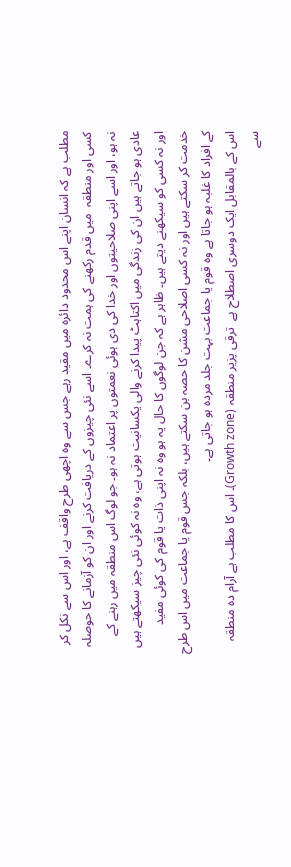مطلب ہے کہ انسان اپنے اس محدود دائرہ میں مقید رہے جس سے وہ اچھی طرح واقف ہے، اور اس سے نکل کر کسی اور منطقہ  میں قدم رکھنے کی ہمت نہ کرے۔ اسے نئی چیزوں کے دریافت کرنے اور ان کو آزمانے کا حوصلہ نہ ہو، اور اسے اپنی صلاحیتوں اور خدا کی دی ہوئی نعمتوں پر اعتماد نہ ہو۔ جو لوگ اس منطقہ میں رہنے کے عادی ہو جاتے ہیں ان کی زندگی میں اکتاہٹ پیدا کرنے والی یکسانیت ہوتی ہے، وہ نہ کوئی نئی چیز سیکھتے ہیں اور نہ کسی کو سیکھنے دیتے ہیں۔ ظاہر ہے کہ جن لوگوں کا حال یہ ہو وہ نہ اپنی ذات یا قوم کی کوئی مفید خدمت کر سکتے ہیں اور نہ کسی اصلاحی مشن کا حصہ بن سکتے ہیں، بلکہ جس قوم یا جماعت میں اس طرح کے افراد کا غلبہ ہو جاتا ہے وہ قوم یا جماعت بہت جلد مردہ ہو جاتی ہے۔
اس کے بالمقابل ایک دوسری اصطلاح ہے  ترقی پزیر منطقہ (Growth zone)۔ اس کا مطلب ہے آرام دہ منطقہ سے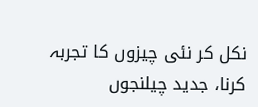نکل کر نئی چیزوں کا تجربہ کرنا، جدید چیلنجوں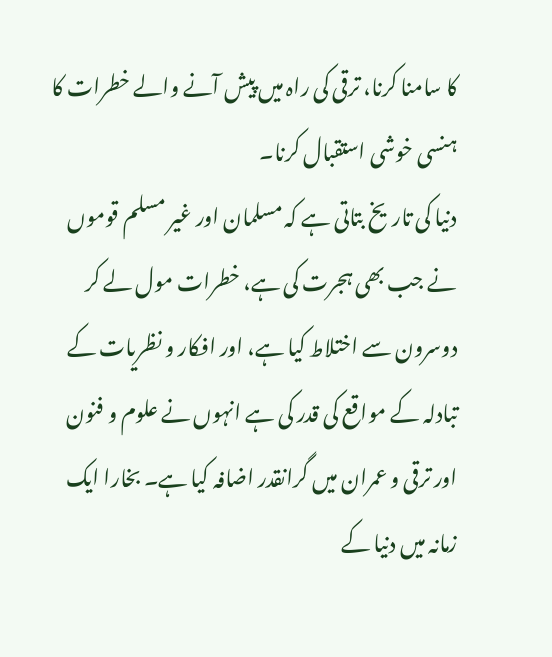کا سامنا کرنا، ترقی کی راہ میں پیش آنے والے خطرات کا ہنسی خوشی استقبال کرنا۔
دنیا کی تاریخ بتاتی ہے کہ مسلمان اور غیر مسلم قوموں نے جب بھی ہجرت کی ہے، خطرات مول لے کر دوسرون سے اختلاط کیا ہے، اور افکار و نظریات کے تبادلہ کے مواقع کی قدر کی ہے انہوں نے علوم و فنون اور ترقی و عمران میں گرانقدر اضافہ کیا ہے۔ بخارا ایک زمانہ میں دنیا کے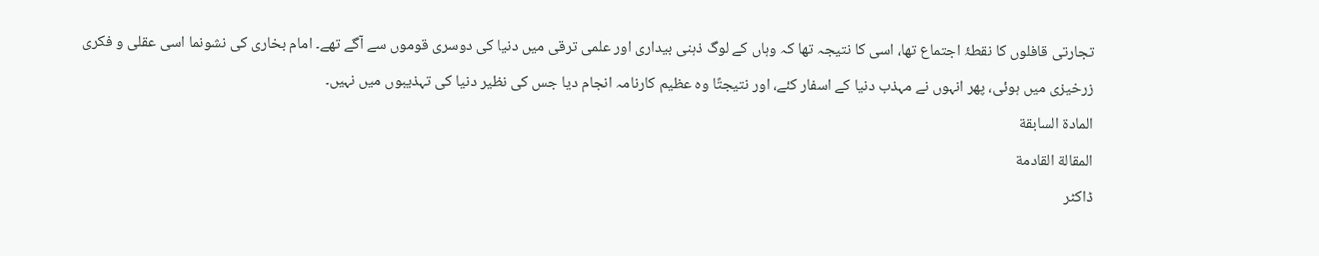تجارتی قافلوں کا نقطۂ اجتماع تھا، اسی کا نتیجہ تھا کہ وہاں کے لوگ ذہنی بیداری اور علمی ترقی میں دنیا کی دوسری قوموں سے آگے تھے۔ امام بخاری کی نشونما اسی عقلی و فکری زرخیزی میں ہوئی، پھر انہوں نے مہذب دنیا کے اسفار کئے، اور نتیجتًا وہ عظیم کارنامہ انجام دیا جس کی نظیر دنیا کی تہذیبوں میں نہیں۔
المادة السابقة
المقالة القادمة
ڈاکٹر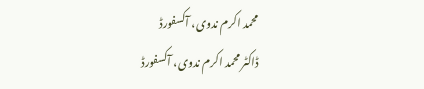محمد اکرم ندوی، آکسفورڈ
ڈاکٹر محمد اکرم ندوی، آکسفورڈ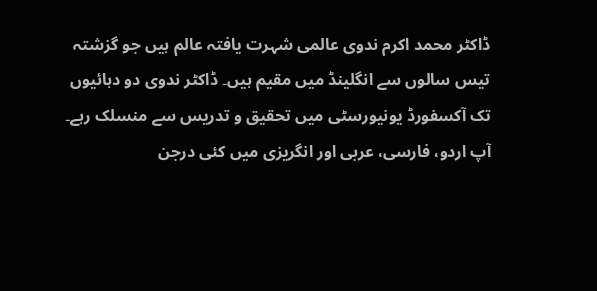ڈاکٹر محمد اکرم ندوی عالمی شہرت یافتہ عالم ہیں جو گزشتہ تیس سالوں سے انگلینڈ میں مقیم ہیں۔ ڈاکٹر ندوی دو دہائیوں تک آکسفورڈ یونیورسٹی میں تحقیق و تدریس سے منسلک رہے۔ آپ اردو، فارسی، عربی اور انگریزی میں کئی درجن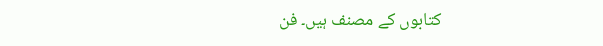کتابوں کے مصنف ہیں۔ فن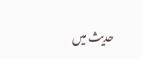حدیث میں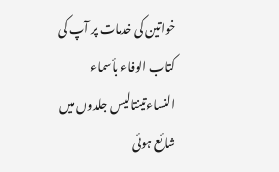خواتین کی خدمات پر آپ کی کتاب الوفاء بأسماء النساءتینتالیس جلدوں میں شائع ہوئی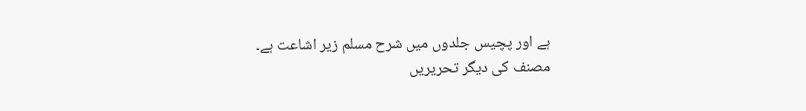ہے اور پچیس جلدوں میں شرح مسلم زیر اشاعت ہے۔
مصنف کی دیگر تحریریں